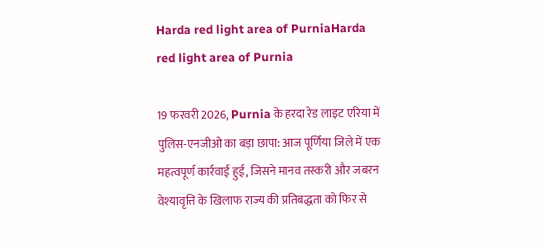Harda red light area of PurniaHarda red light area of Purnia

19 फरवरी 2026, Purnia के हरदा रेड लाइट एरिया में पुलिस-एनजीओ का बड़ा छापा: आज पूर्णिया जिले में एक महत्वपूर्ण कार्रवाई हुई, जिसने मानव तस्करी और जबरन वेश्यावृत्ति के खिलाफ राज्य की प्रतिबद्धता को फिर से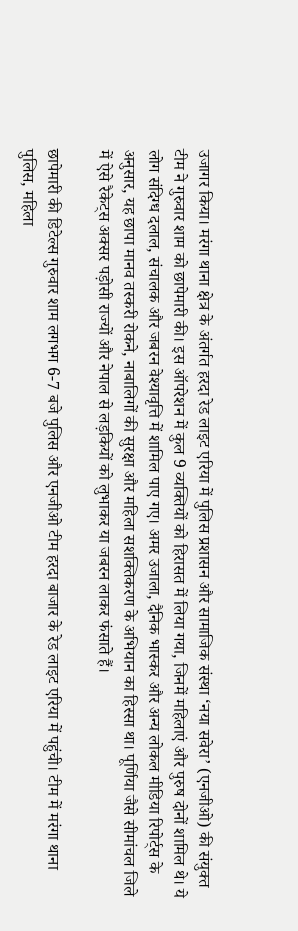उजागर किया। मरंगा थाना क्षेत्र के अंतर्गत हरदा रेड लाइट एरिया में पुलिस प्रशासन और सामाजिक संस्था ‘नया सवेरा’ (एनजीओ) की संयुक्त टीम ने गुरुवार शाम को छापेमारी की। इस ऑपरेशन में कुल 9 व्यक्तियों को हिरासत में लिया गया, जिनमें महिलाएं और पुरुष दोनों शामिल थे। ये लोग संदिग्ध दलाल, संचालक और जबरन वेश्यावृत्ति में शामिल पाए गए। अमर उजाला, दैनिक भास्कर और अन्य लोकल मीडिया रिपोर्ट्स के अनुसार, यह छापा मानव तस्करी रोकने, नाबालिगों की सुरक्षा और महिला सशक्तिकरण के अभियान का हिस्सा था। पूर्णिया जैसे सीमांचल जिले में ऐसे रैकेट्स अक्सर पड़ोसी राज्यों और नेपाल से लड़कियों को लुभाकर या जबरन लाकर फंसाते हैं।

छापेमारी की डिटेल्स गुरुवार शाम लगभग 6-7 बजे पुलिस और एनजीओ टीम हरदा बाजार के रेड लाइट एरिया में पहुंची। टीम में मरंगा थाना पुलिस, महिला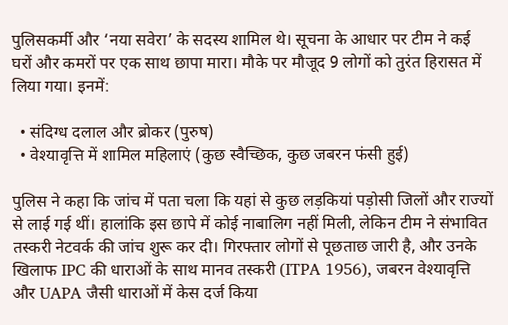पुलिसकर्मी और ‘नया सवेरा’ के सदस्य शामिल थे। सूचना के आधार पर टीम ने कई घरों और कमरों पर एक साथ छापा मारा। मौके पर मौजूद 9 लोगों को तुरंत हिरासत में लिया गया। इनमें:

  • संदिग्ध दलाल और ब्रोकर (पुरुष)
  • वेश्यावृत्ति में शामिल महिलाएं (कुछ स्वैच्छिक, कुछ जबरन फंसी हुई)

पुलिस ने कहा कि जांच में पता चला कि यहां से कुछ लड़कियां पड़ोसी जिलों और राज्यों से लाई गई थीं। हालांकि इस छापे में कोई नाबालिग नहीं मिली, लेकिन टीम ने संभावित तस्करी नेटवर्क की जांच शुरू कर दी। गिरफ्तार लोगों से पूछताछ जारी है, और उनके खिलाफ IPC की धाराओं के साथ मानव तस्करी (ITPA 1956), जबरन वेश्यावृत्ति और UAPA जैसी धाराओं में केस दर्ज किया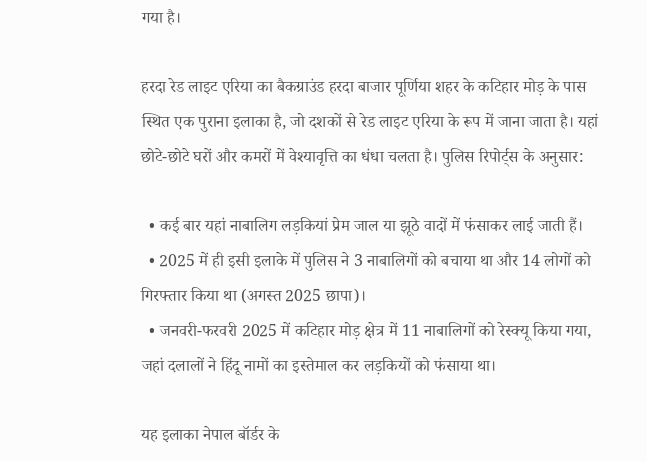गया है।

हरदा रेड लाइट एरिया का बैकग्राउंड हरदा बाजार पूर्णिया शहर के कटिहार मोड़ के पास स्थित एक पुराना इलाका है, जो दशकों से रेड लाइट एरिया के रूप में जाना जाता है। यहां छोटे-छोटे घरों और कमरों में वेश्यावृत्ति का धंधा चलता है। पुलिस रिपोर्ट्स के अनुसार:

  • कई बार यहां नाबालिग लड़कियां प्रेम जाल या झूठे वादों में फंसाकर लाई जाती हैं।
  • 2025 में ही इसी इलाके में पुलिस ने 3 नाबालिगों को बचाया था और 14 लोगों को गिरफ्तार किया था (अगस्त 2025 छापा)।
  • जनवरी-फरवरी 2025 में कटिहार मोड़ क्षेत्र में 11 नाबालिगों को रेस्क्यू किया गया, जहां दलालों ने हिंदू नामों का इस्तेमाल कर लड़कियों को फंसाया था।

यह इलाका नेपाल बॉर्डर के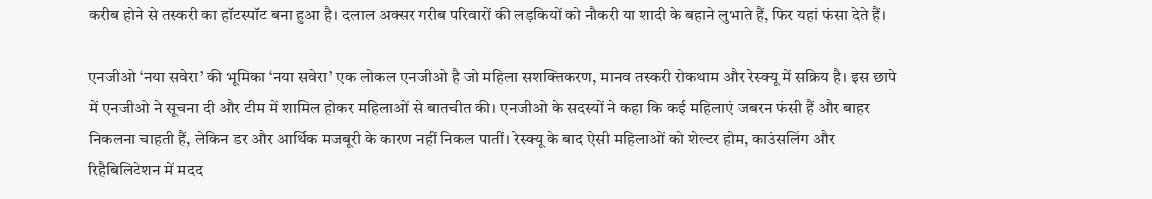करीब होने से तस्करी का हॉटस्पॉट बना हुआ है। दलाल अक्सर गरीब परिवारों की लड़कियों को नौकरी या शादी के बहाने लुभाते हैं, फिर यहां फंसा देते हैं।

एनजीओ ‘नया सवेरा’ की भूमिका ‘नया सवेरा’ एक लोकल एनजीओ है जो महिला सशक्तिकरण, मानव तस्करी रोकथाम और रेस्क्यू में सक्रिय है। इस छापे में एनजीओ ने सूचना दी और टीम में शामिल होकर महिलाओं से बातचीत की। एनजीओ के सदस्यों ने कहा कि कई महिलाएं जबरन फंसी हैं और बाहर निकलना चाहती हैं, लेकिन डर और आर्थिक मजबूरी के कारण नहीं निकल पातीं। रेस्क्यू के बाद ऐसी महिलाओं को शेल्टर होम, काउंसलिंग और रिहैबिलिटेशन में मदद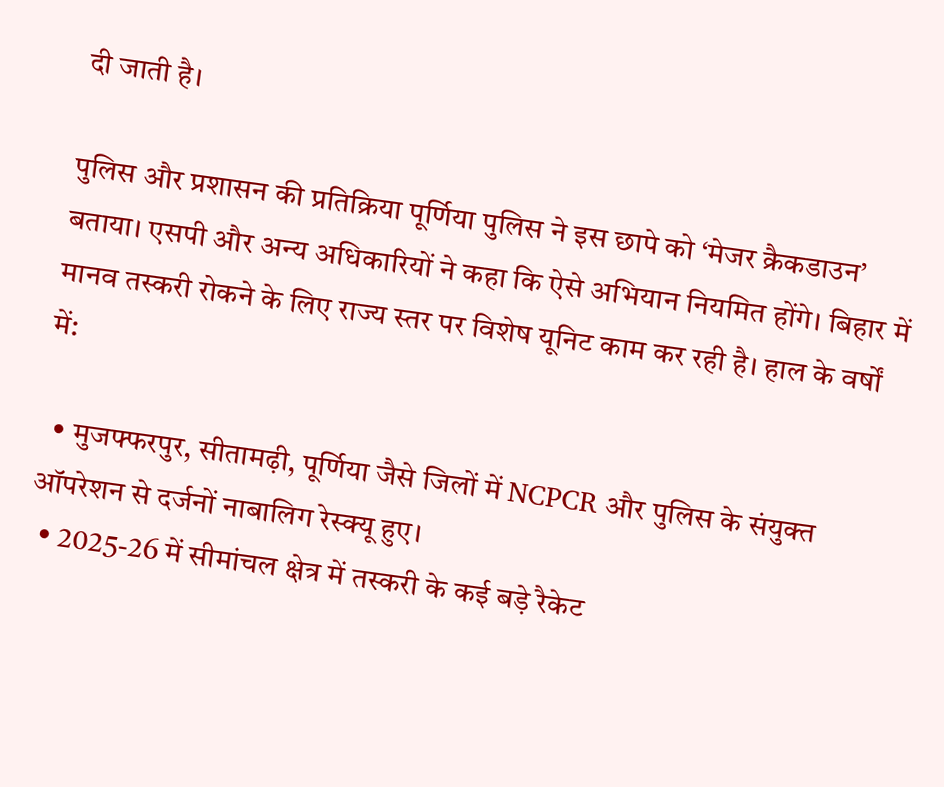दी जाती है।

पुलिस और प्रशासन की प्रतिक्रिया पूर्णिया पुलिस ने इस छापे को ‘मेजर क्रैकडाउन’ बताया। एसपी और अन्य अधिकारियों ने कहा कि ऐसे अभियान नियमित होंगे। बिहार में मानव तस्करी रोकने के लिए राज्य स्तर पर विशेष यूनिट काम कर रही है। हाल के वर्षों में:

  • मुजफ्फरपुर, सीतामढ़ी, पूर्णिया जैसे जिलों में NCPCR और पुलिस के संयुक्त ऑपरेशन से दर्जनों नाबालिग रेस्क्यू हुए।
  • 2025-26 में सीमांचल क्षेत्र में तस्करी के कई बड़े रैकेट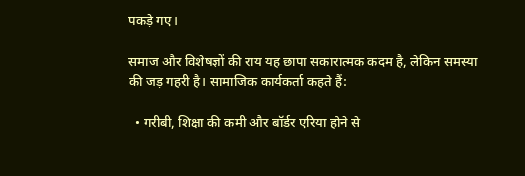पकड़े गए।

समाज और विशेषज्ञों की राय यह छापा सकारात्मक कदम है, लेकिन समस्या की जड़ गहरी है। सामाजिक कार्यकर्ता कहते हैं:

  • गरीबी, शिक्षा की कमी और बॉर्डर एरिया होने से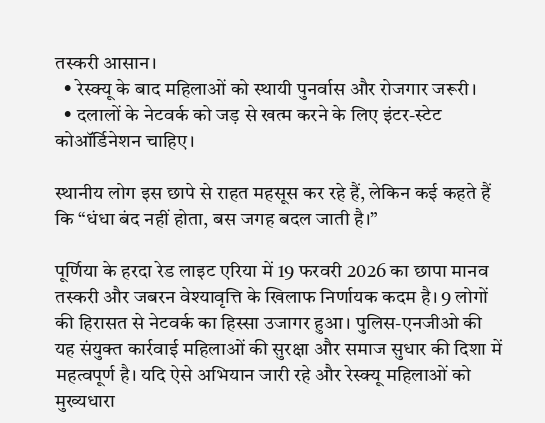तस्करी आसान।
  • रेस्क्यू के बाद महिलाओं को स्थायी पुनर्वास और रोजगार जरूरी।
  • दलालों के नेटवर्क को जड़ से खत्म करने के लिए इंटर-स्टेट कोऑर्डिनेशन चाहिए।

स्थानीय लोग इस छापे से राहत महसूस कर रहे हैं, लेकिन कई कहते हैं कि “धंधा बंद नहीं होता, बस जगह बदल जाती है।”

पूर्णिया के हरदा रेड लाइट एरिया में 19 फरवरी 2026 का छापा मानव तस्करी और जबरन वेश्यावृत्ति के खिलाफ निर्णायक कदम है। 9 लोगों की हिरासत से नेटवर्क का हिस्सा उजागर हुआ। पुलिस-एनजीओ की यह संयुक्त कार्रवाई महिलाओं की सुरक्षा और समाज सुधार की दिशा में महत्वपूर्ण है। यदि ऐसे अभियान जारी रहे और रेस्क्यू महिलाओं को मुख्यधारा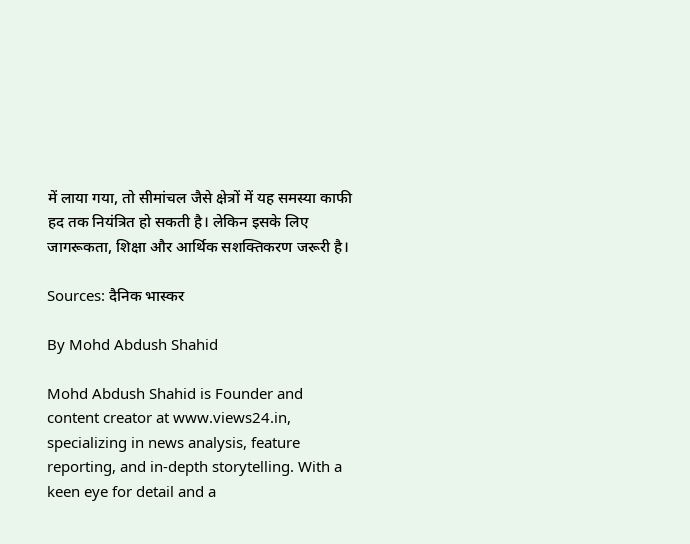में लाया गया, तो सीमांचल जैसे क्षेत्रों में यह समस्या काफी हद तक नियंत्रित हो सकती है। लेकिन इसके लिए जागरूकता, शिक्षा और आर्थिक सशक्तिकरण जरूरी है।

Sources: दैनिक भास्कर

By Mohd Abdush Shahid

Mohd Abdush Shahid is Founder and content creator at www.views24.in, specializing in news analysis, feature reporting, and in-depth storytelling. With a keen eye for detail and a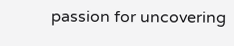passion for uncovering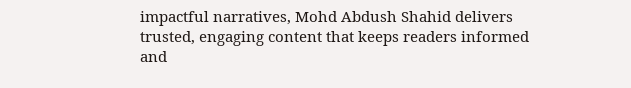impactful narratives, Mohd Abdush Shahid delivers trusted, engaging content that keeps readers informed and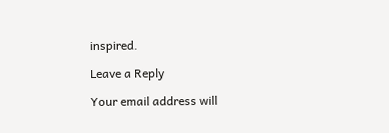inspired.

Leave a Reply

Your email address will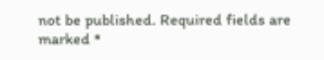not be published. Required fields are marked *